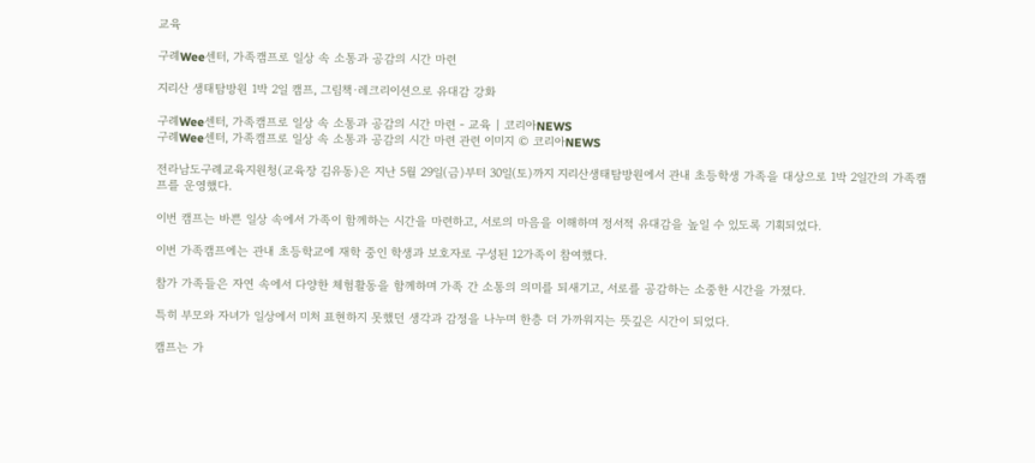교육

구례Wee센터, 가족캠프로 일상 속 소통과 공감의 시간 마련

지리산 생태탐방원 1박 2일 캠프, 그림책·레크리이션으로 유대감 강화

구례Wee센터, 가족캠프로 일상 속 소통과 공감의 시간 마련 - 교육 | 코리아NEWS
구례Wee센터, 가족캠프로 일상 속 소통과 공감의 시간 마련 관련 이미지 © 코리아NEWS

전라남도구례교육지원청(교육장 김유동)은 지난 5월 29일(금)부터 30일(토)까지 지리산생태탐방원에서 관내 초등학생 가족을 대상으로 1박 2일간의 가족캠프를 운영했다.

이번 캠프는 바쁜 일상 속에서 가족이 함께하는 시간을 마련하고, 서로의 마음을 이해하며 정서적 유대감을 높일 수 있도록 기획되었다.

이번 가족캠프에는 관내 초등학교에 재학 중인 학생과 보호자로 구성된 12가족이 참여했다.

참가 가족들은 자연 속에서 다양한 체험활동을 함께하며 가족 간 소통의 의미를 되새기고, 서로를 공감하는 소중한 시간을 가졌다.

특히 부모와 자녀가 일상에서 미처 표현하지 못했던 생각과 감정을 나누며 한층 더 가까워지는 뜻깊은 시간이 되었다.

캠프는 가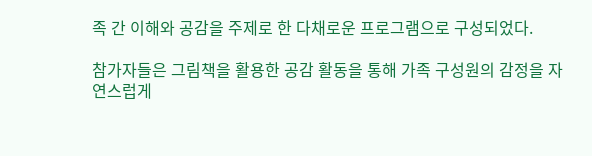족 간 이해와 공감을 주제로 한 다채로운 프로그램으로 구성되었다.

참가자들은 그림책을 활용한 공감 활동을 통해 가족 구성원의 감정을 자연스럽게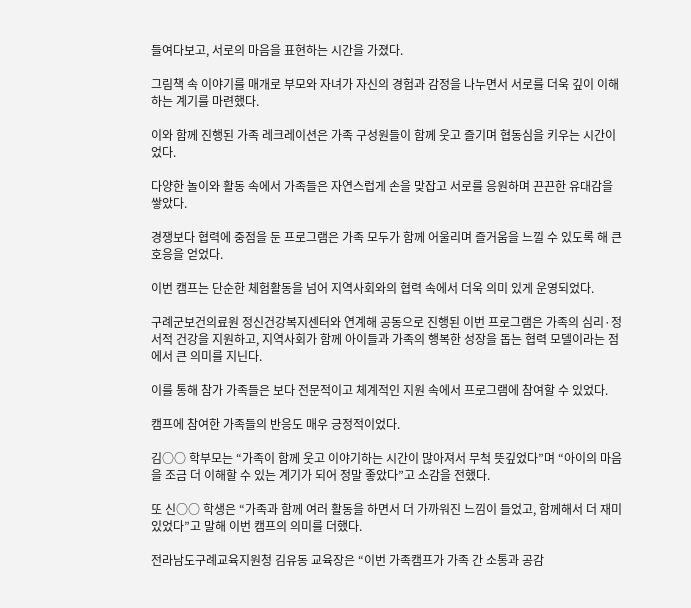들여다보고, 서로의 마음을 표현하는 시간을 가졌다.

그림책 속 이야기를 매개로 부모와 자녀가 자신의 경험과 감정을 나누면서 서로를 더욱 깊이 이해하는 계기를 마련했다.

이와 함께 진행된 가족 레크레이션은 가족 구성원들이 함께 웃고 즐기며 협동심을 키우는 시간이었다.

다양한 놀이와 활동 속에서 가족들은 자연스럽게 손을 맞잡고 서로를 응원하며 끈끈한 유대감을 쌓았다.

경쟁보다 협력에 중점을 둔 프로그램은 가족 모두가 함께 어울리며 즐거움을 느낄 수 있도록 해 큰 호응을 얻었다.

이번 캠프는 단순한 체험활동을 넘어 지역사회와의 협력 속에서 더욱 의미 있게 운영되었다.

구례군보건의료원 정신건강복지센터와 연계해 공동으로 진행된 이번 프로그램은 가족의 심리·정서적 건강을 지원하고, 지역사회가 함께 아이들과 가족의 행복한 성장을 돕는 협력 모델이라는 점에서 큰 의미를 지닌다.

이를 통해 참가 가족들은 보다 전문적이고 체계적인 지원 속에서 프로그램에 참여할 수 있었다.

캠프에 참여한 가족들의 반응도 매우 긍정적이었다.

김○○ 학부모는 “가족이 함께 웃고 이야기하는 시간이 많아져서 무척 뜻깊었다”며 “아이의 마음을 조금 더 이해할 수 있는 계기가 되어 정말 좋았다”고 소감을 전했다.

또 신○○ 학생은 “가족과 함께 여러 활동을 하면서 더 가까워진 느낌이 들었고, 함께해서 더 재미있었다”고 말해 이번 캠프의 의미를 더했다.

전라남도구례교육지원청 김유동 교육장은 “이번 가족캠프가 가족 간 소통과 공감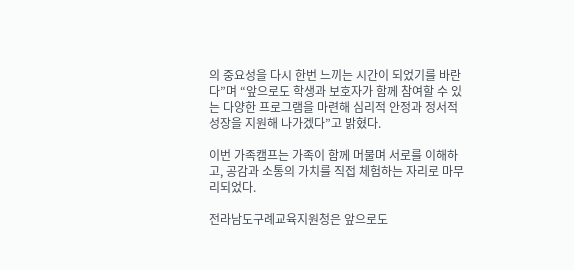의 중요성을 다시 한번 느끼는 시간이 되었기를 바란다”며 “앞으로도 학생과 보호자가 함께 참여할 수 있는 다양한 프로그램을 마련해 심리적 안정과 정서적 성장을 지원해 나가겠다”고 밝혔다.

이번 가족캠프는 가족이 함께 머물며 서로를 이해하고, 공감과 소통의 가치를 직접 체험하는 자리로 마무리되었다.

전라남도구례교육지원청은 앞으로도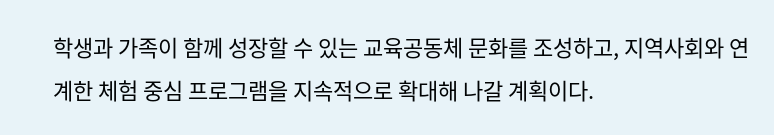학생과 가족이 함께 성장할 수 있는 교육공동체 문화를 조성하고, 지역사회와 연계한 체험 중심 프로그램을 지속적으로 확대해 나갈 계획이다.